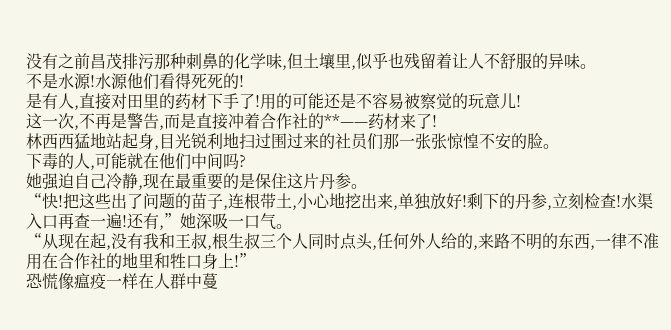没有之前昌茂排污那种刺鼻的化学味,但土壤里,似乎也残留着让人不舒服的异味。
不是水源!水源他们看得死死的!
是有人,直接对田里的药材下手了!用的可能还是不容易被察觉的玩意儿!
这一次,不再是警告,而是直接冲着合作社的**——药材来了!
林西西猛地站起身,目光锐利地扫过围过来的社员们那一张张惊惶不安的脸。
下毒的人,可能就在他们中间吗?
她强迫自己冷静,现在最重要的是保住这片丹参。
“快!把这些出了问题的苗子,连根带土,小心地挖出来,单独放好!剩下的丹参,立刻检查!水渠入口再查一遍!还有,”她深吸一口气。
“从现在起,没有我和王叔,根生叔三个人同时点头,任何外人给的,来路不明的东西,一律不准用在合作社的地里和牲口身上!”
恐慌像瘟疫一样在人群中蔓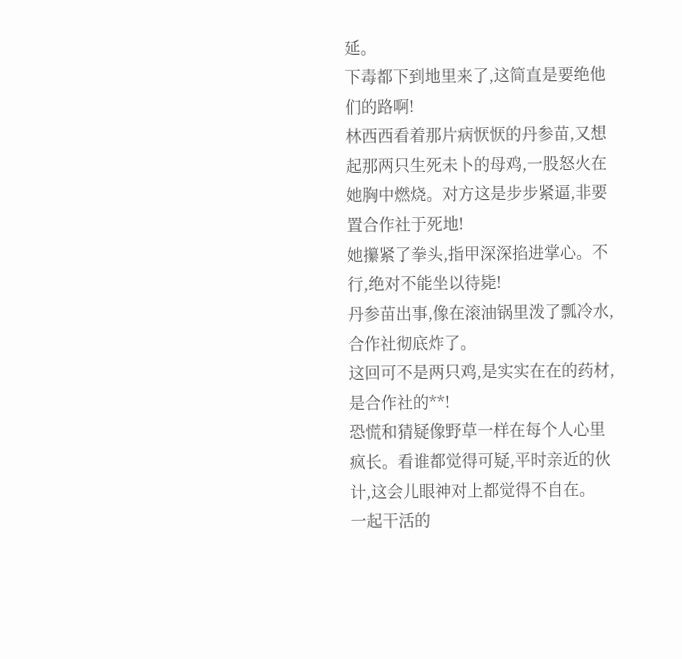延。
下毒都下到地里来了,这简直是要绝他们的路啊!
林西西看着那片病恹恹的丹参苗,又想起那两只生死未卜的母鸡,一股怒火在她胸中燃烧。对方这是步步紧逼,非要置合作社于死地!
她攥紧了拳头,指甲深深掐进掌心。不行,绝对不能坐以待毙!
丹参苗出事,像在滚油锅里泼了瓢冷水,合作社彻底炸了。
这回可不是两只鸡,是实实在在的药材,是合作社的**!
恐慌和猜疑像野草一样在每个人心里疯长。看谁都觉得可疑,平时亲近的伙计,这会儿眼神对上都觉得不自在。
一起干活的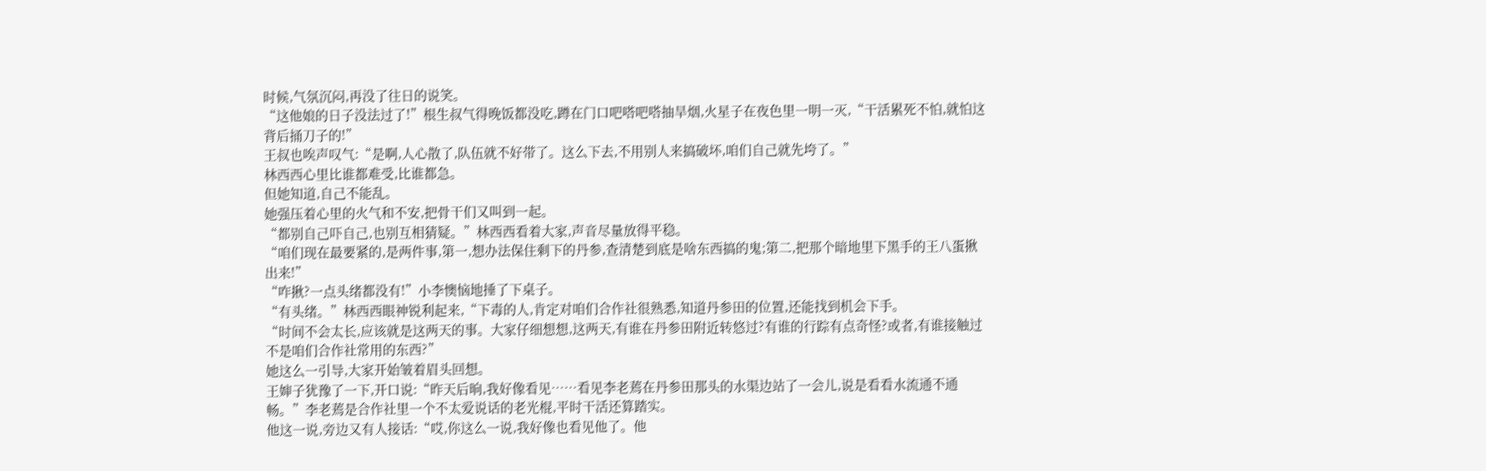时候,气氛沉闷,再没了往日的说笑。
“这他娘的日子没法过了!”根生叔气得晚饭都没吃,蹲在门口吧嗒吧嗒抽旱烟,火星子在夜色里一明一灭,“干活累死不怕,就怕这背后捅刀子的!”
王叔也唉声叹气:“是啊,人心散了,队伍就不好带了。这么下去,不用别人来搞破坏,咱们自己就先垮了。”
林西西心里比谁都难受,比谁都急。
但她知道,自己不能乱。
她强压着心里的火气和不安,把骨干们又叫到一起。
“都别自己吓自己,也别互相猜疑。”林西西看着大家,声音尽量放得平稳。
“咱们现在最要紧的,是两件事,第一,想办法保住剩下的丹参,查清楚到底是啥东西搞的鬼;第二,把那个暗地里下黑手的王八蛋揪出来!”
“咋揪?一点头绪都没有!”小李懊恼地捶了下桌子。
“有头绪。”林西西眼神锐利起来,“下毒的人,肯定对咱们合作社很熟悉,知道丹参田的位置,还能找到机会下手。
“时间不会太长,应该就是这两天的事。大家仔细想想,这两天,有谁在丹参田附近转悠过?有谁的行踪有点奇怪?或者,有谁接触过不是咱们合作社常用的东西?”
她这么一引导,大家开始皱着眉头回想。
王婶子犹豫了一下,开口说:“昨天后晌,我好像看见……看见李老蔫在丹参田那头的水渠边站了一会儿,说是看看水流通不通畅。”李老蔫是合作社里一个不太爱说话的老光棍,平时干活还算踏实。
他这一说,旁边又有人接话:“哎,你这么一说,我好像也看见他了。他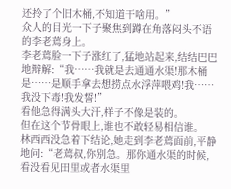还拎了个旧木桶,不知道干啥用。”
众人的目光一下子聚焦到蹲在角落闷头不语的李老蔫身上。
李老蔫脸一下子涨红了,猛地站起来,结结巴巴地辩解:“我……我就是去通通水渠!那木桶是……是顺手拿去想捞点水浮萍喂鸡!我……我没下毒!我发誓!”
看他急得满头大汗,样子不像是装的。
但在这个节骨眼上,谁也不敢轻易相信谁。
林西西没急着下结论,她走到李老蔫面前,平静地问:“老蔫叔,你别急。那你通水渠的时候,看没看见田里或者水渠里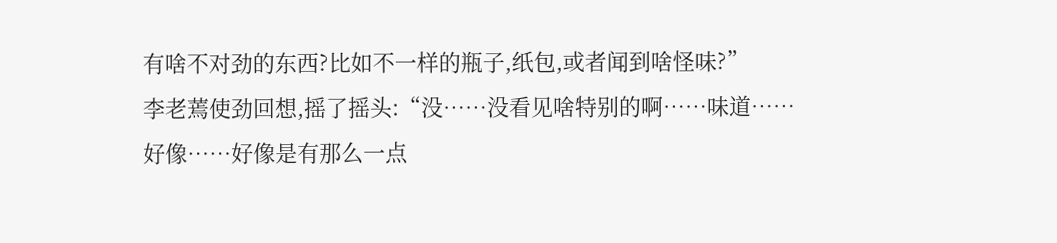有啥不对劲的东西?比如不一样的瓶子,纸包,或者闻到啥怪味?”
李老蔫使劲回想,摇了摇头:“没……没看见啥特别的啊……味道……好像……好像是有那么一点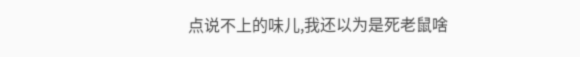点说不上的味儿,我还以为是死老鼠啥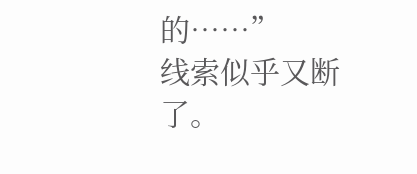的……”
线索似乎又断了。